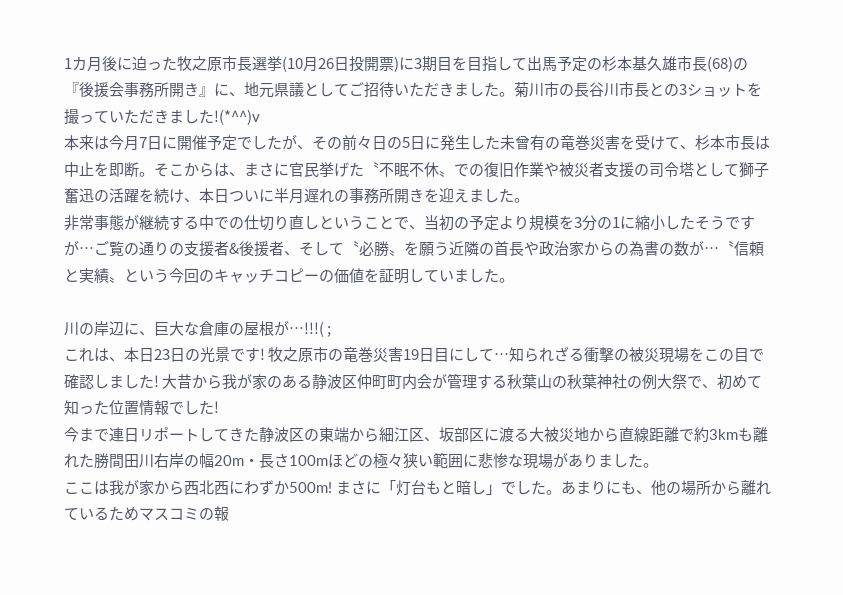1カ月後に迫った牧之原市長選挙(10月26日投開票)に3期目を目指して出馬予定の杉本基久雄市長(68)の『後援会事務所開き』に、地元県議としてご招待いただきました。菊川市の長谷川市長との3ショットを撮っていただきました!(*^^)v
本来は今月7日に開催予定でしたが、その前々日の5日に発生した未曾有の竜巻災害を受けて、杉本市長は中止を即断。そこからは、まさに官民挙げた〝不眠不休〟での復旧作業や被災者支援の司令塔として獅子奮迅の活躍を続け、本日ついに半月遅れの事務所開きを迎えました。
非常事態が継続する中での仕切り直しということで、当初の予定より規模を3分の1に縮小したそうですが…ご覧の通りの支援者&後援者、そして〝必勝〟を願う近隣の首長や政治家からの為書の数が…〝信頼と実績〟という今回のキャッチコピーの価値を証明していました。

川の岸辺に、巨大な倉庫の屋根が…!!!( ;
これは、本日23日の光景です! 牧之原市の竜巻災害19日目にして…知られざる衝撃の被災現場をこの目で確認しました! 大昔から我が家のある静波区仲町町内会が管理する秋葉山の秋葉神社の例大祭で、初めて知った位置情報でした!
今まで連日リポートしてきた静波区の東端から細江区、坂部区に渡る大被災地から直線距離で約3kmも離れた勝間田川右岸の幅20m・長さ100mほどの極々狭い範囲に悲惨な現場がありました。
ここは我が家から西北西にわずか500m! まさに「灯台もと暗し」でした。あまりにも、他の場所から離れているためマスコミの報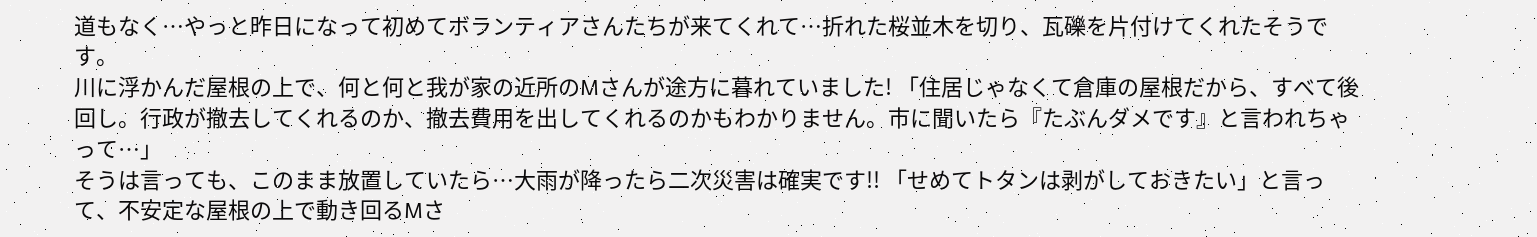道もなく…やっと昨日になって初めてボランティアさんたちが来てくれて…折れた桜並木を切り、瓦礫を片付けてくれたそうです。
川に浮かんだ屋根の上で、何と何と我が家の近所のMさんが途方に暮れていました! 「住居じゃなくて倉庫の屋根だから、すべて後回し。行政が撤去してくれるのか、撤去費用を出してくれるのかもわかりません。市に聞いたら『たぶんダメです』と言われちゃって…」
そうは言っても、このまま放置していたら…大雨が降ったら二次災害は確実です!! 「せめてトタンは剥がしておきたい」と言って、不安定な屋根の上で動き回るMさ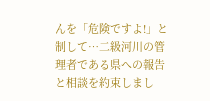んを「危険ですよ!」と制して…二級河川の管理者である県への報告と相談を約束しまし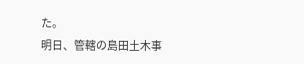た。
明日、管轄の島田土木事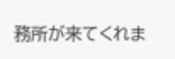務所が来てくれま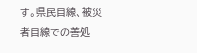す。県民目線、被災者目線での善処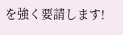を強く要請します!